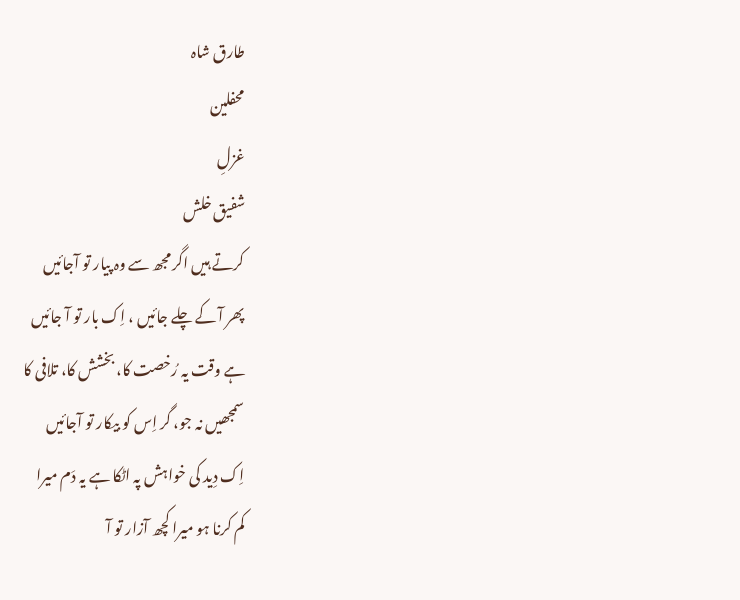طارق شاہ
محفلین
غزلِ
شفیق خلش
کرتے ہیں اگر مجھ سے وہ پیار تو آجائیں
پھر آ کے چلے جائیں ، اِک بار تو آ جائیں
ہے وقت یہ رُخصت کا، بخشش کا، تلافی کا
سمجھیں نہ جو، گر اِس کو بیکار تو آجائیں
اِک دِید کی خواہش پہ اٹکا ہے یہ دَم میرا
کم کرنا ہو میرا کچھ آزار تو آ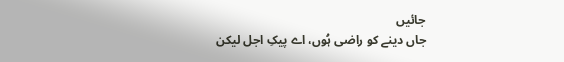جائیں
جاں دینے کو راضی ہُوں، اے پیکِ اجل لیکن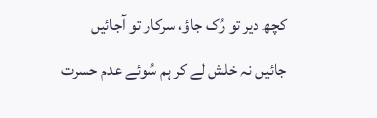کچھ دیر تو رُک جاؤ، سرکار تو آجائیں
جائیں نہ خلش لے کر ہم سُوئے عدم حسرت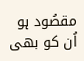مقصُود ہو اُن کو بھی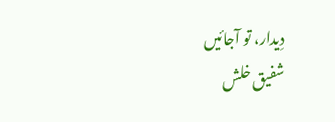دِیدار، تو آجائیں
شفیق خلش